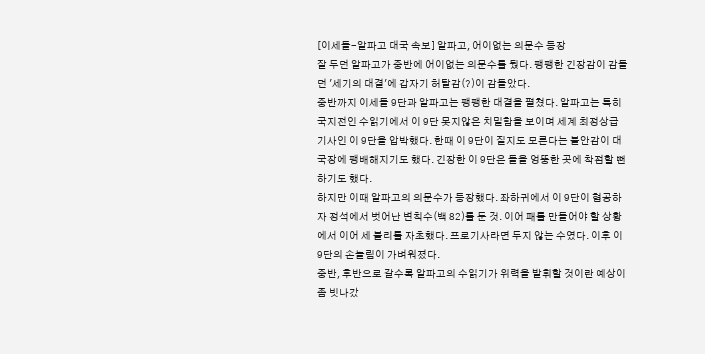[이세돌-알파고 대국 속보] 알파고, 어이없는 의문수 등장
잘 두던 알파고가 중반에 어이없는 의문수를 뒀다. 팽팽한 긴장감이 감돌던 '세기의 대결'에 갑자기 허탈감(?)이 감돌았다.
중반까지 이세돌 9단과 알파고는 팽팽한 대결을 펼쳤다. 알파고는 특히 국지전인 수읽기에서 이 9단 못지않은 치밀함을 보이며 세계 최정상급 기사인 이 9단을 압박했다. 한때 이 9단이 질지도 모른다는 불안감이 대국장에 팽배해지기도 했다. 긴장한 이 9단은 돌을 엉뚱한 곳에 착점할 뻔 하기도 했다.
하지만 이때 알파고의 의문수가 등장했다. 좌하귀에서 이 9단이 협공하자 정석에서 벗어난 변칙수(백 82)를 둔 것. 이어 패를 만들어야 할 상황에서 이어 세 불리를 자초했다. 프로기사라면 두지 않는 수였다. 이후 이 9단의 손놀림이 가벼워졌다.
중반, 후반으로 갈수록 알파고의 수읽기가 위력을 발휘할 것이란 예상이 좀 빗나갔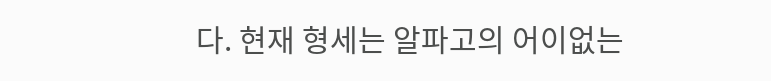다. 현재 형세는 알파고의 어이없는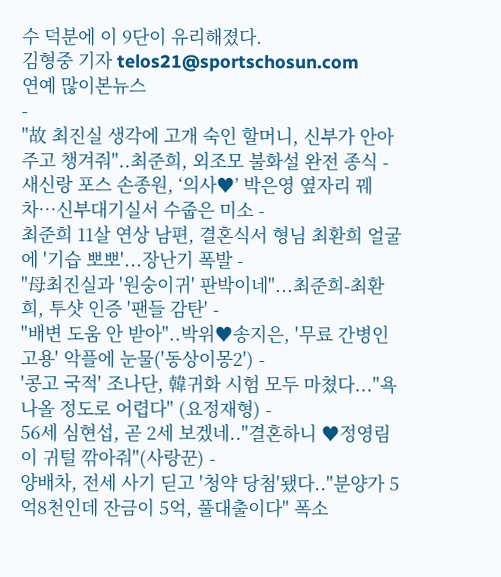수 덕분에 이 9단이 유리해졌다.
김형중 기자 telos21@sportschosun.com
연예 많이본뉴스
-
"故 최진실 생각에 고개 숙인 할머니, 신부가 안아주고 챙겨줘"..최준희, 외조모 불화설 완전 종식 -
새신랑 포스 손종원, ‘의사♥’ 박은영 옆자리 꿰차…신부대기실서 수줍은 미소 -
최준희 11살 연상 남편, 결혼식서 형님 최환희 얼굴에 '기습 뽀뽀'...장난기 폭발 -
"母최진실과 '원숭이귀' 판박이네"...최준희-최환희, 투샷 인증 '팬들 감탄' -
"배변 도움 안 받아"..박위♥송지은, '무료 간병인 고용' 악플에 눈물('동상이몽2') -
'콩고 국적' 조나단, 韓귀화 시험 모두 마쳤다..."욕 나올 정도로 어렵다" (요정재형) -
56세 심현섭, 곧 2세 보겠네.."결혼하니 ♥정영림이 귀털 깎아줘"(사랑꾼) -
양배차, 전세 사기 딛고 '청약 당첨'됐다.."분양가 5억8천인데 잔금이 5억, 풀대출이다" 폭소